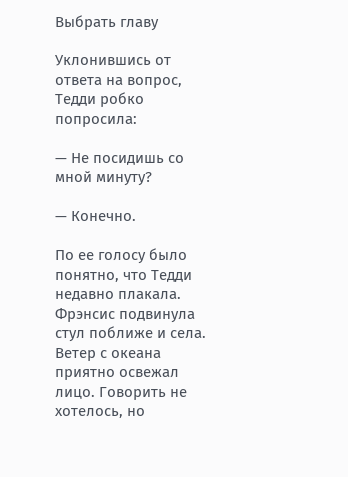Выбрать главу

Уклонившись от ответа на вопрос, Тедди робко попросила:

— Не посидишь со мной минуту?

— Конечно.

По ее голосу было понятно, что Тедди недавно плакала. Фрэнсис подвинула стул поближе и села. Ветер с океана приятно освежал лицо. Говорить не хотелось, но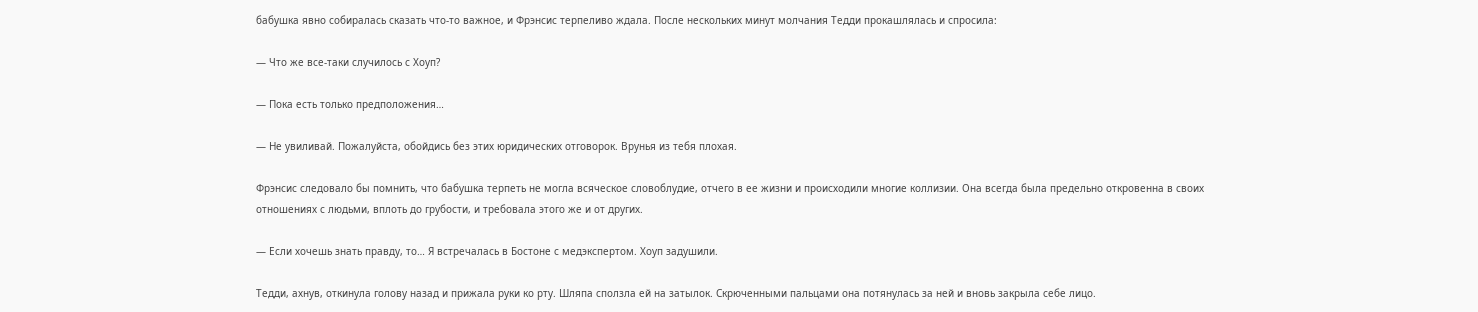бабушка явно собиралась сказать что-то важное, и Фрэнсис терпеливо ждала. После нескольких минут молчания Тедди прокашлялась и спросила:

— Что же все-таки случилось с Хоуп?

— Пока есть только предположения…

— Не увиливай. Пожалуйста, обойдись без этих юридических отговорок. Врунья из тебя плохая.

Фрэнсис следовало бы помнить, что бабушка терпеть не могла всяческое словоблудие, отчего в ее жизни и происходили многие коллизии. Она всегда была предельно откровенна в своих отношениях с людьми, вплоть до грубости, и требовала этого же и от других.

— Если хочешь знать правду, то… Я встречалась в Бостоне с медэкспертом. Хоуп задушили.

Тедди, ахнув, откинула голову назад и прижала руки ко рту. Шляпа сползла ей на затылок. Скрюченными пальцами она потянулась за ней и вновь закрыла себе лицо.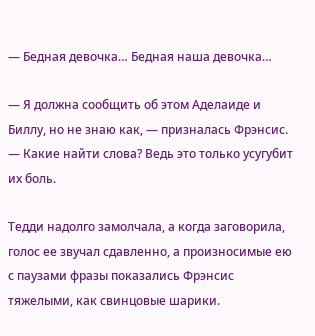— Бедная девочка… Бедная наша девочка…

— Я должна сообщить об этом Аделаиде и Биллу, но не знаю как, — призналась Фрэнсис. — Какие найти слова? Ведь это только усугубит их боль.

Тедди надолго замолчала, а когда заговорила, голос ее звучал сдавленно, а произносимые ею с паузами фразы показались Фрэнсис тяжелыми, как свинцовые шарики.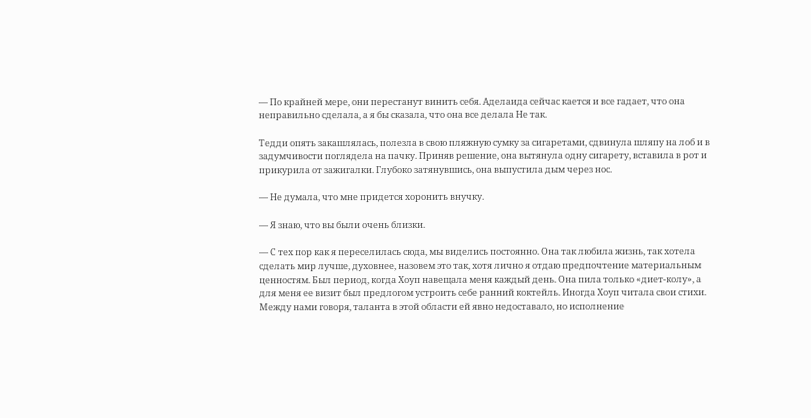— По крайней мере, они перестанут винить себя. Аделаида сейчас кается и все гадает, что она неправильно сделала, а я бы сказала, что она все делала Не так.

Тедди опять закашлялась, полезла в свою пляжную сумку за сигаретами, сдвинула шляпу на лоб и в задумчивости поглядела на пачку. Приняв решение, она вытянула одну сигарету, вставила в рот и прикурила от зажигалки. Глубоко затянувшись, она выпустила дым через нос.

— Не думала, что мне придется хоронить внучку.

— Я знаю, что вы были очень близки.

— С тех пор как я переселилась сюда, мы виделись постоянно. Она так любила жизнь, так хотела сделать мир лучше, духовнее, назовем это так, хотя лично я отдаю предпочтение материальным ценностям. Был период, когда Хоуп навещала меня каждый день. Она пила только «диет-колу», а для меня ее визит был предлогом устроить себе ранний коктейль. Иногда Хоуп читала свои стихи. Между нами говоря, таланта в этой области ей явно недоставало, но исполнение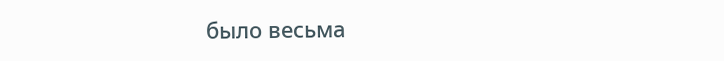было весьма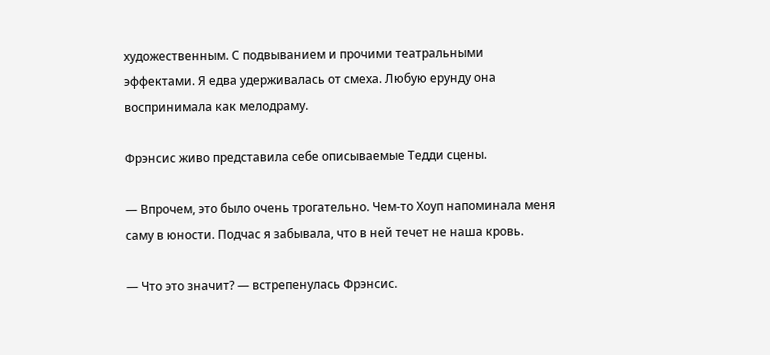художественным. С подвыванием и прочими театральными эффектами. Я едва удерживалась от смеха. Любую ерунду она воспринимала как мелодраму.

Фрэнсис живо представила себе описываемые Тедди сцены.

— Впрочем, это было очень трогательно. Чем-то Хоуп напоминала меня саму в юности. Подчас я забывала, что в ней течет не наша кровь.

— Что это значит? — встрепенулась Фрэнсис.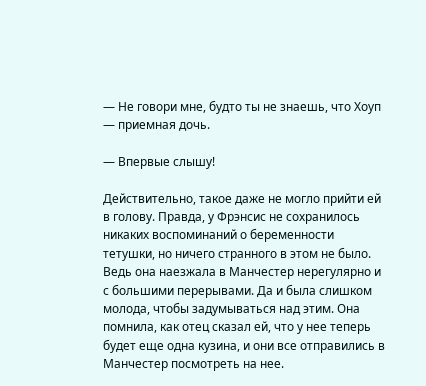— Не говори мне, будто ты не знаешь, что Хоуп — приемная дочь.

— Впервые слышу!

Действительно, такое даже не могло прийти ей в голову. Правда, у Фрэнсис не сохранилось никаких воспоминаний о беременности тетушки, но ничего странного в этом не было. Ведь она наезжала в Манчестер нерегулярно и с большими перерывами. Да и была слишком молода, чтобы задумываться над этим. Она помнила, как отец сказал ей, что у нее теперь будет еще одна кузина, и они все отправились в Манчестер посмотреть на нее.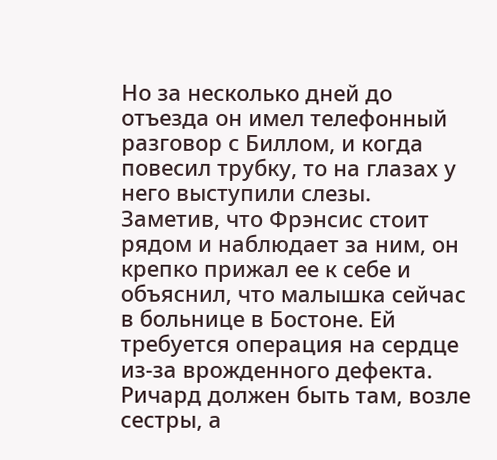Но за несколько дней до отъезда он имел телефонный разговор с Биллом, и когда повесил трубку, то на глазах у него выступили слезы. Заметив, что Фрэнсис стоит рядом и наблюдает за ним, он крепко прижал ее к себе и объяснил, что малышка сейчас в больнице в Бостоне. Ей требуется операция на сердце из-за врожденного дефекта. Ричард должен быть там, возле сестры, а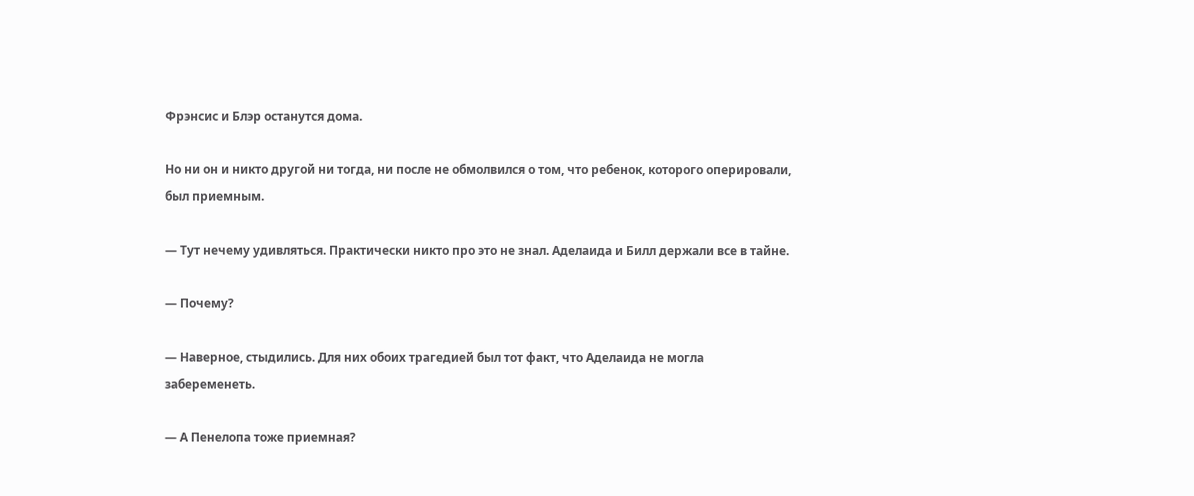Фрэнсис и Блэр останутся дома.

Но ни он и никто другой ни тогда, ни после не обмолвился о том, что ребенок, которого оперировали, был приемным.

— Тут нечему удивляться. Практически никто про это не знал. Аделаида и Билл держали все в тайне.

— Почему?

— Наверное, стыдились. Для них обоих трагедией был тот факт, что Аделаида не могла забеременеть.

— А Пенелопа тоже приемная?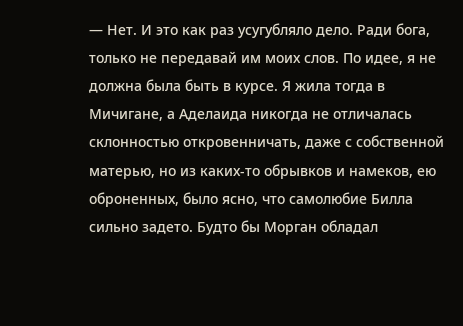— Нет. И это как раз усугубляло дело. Ради бога, только не передавай им моих слов. По идее, я не должна была быть в курсе. Я жила тогда в Мичигане, а Аделаида никогда не отличалась склонностью откровенничать, даже с собственной матерью, но из каких-то обрывков и намеков, ею оброненных, было ясно, что самолюбие Билла сильно задето. Будто бы Морган обладал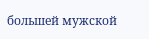большей мужской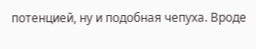потенцией, ну и подобная чепуха. Вроде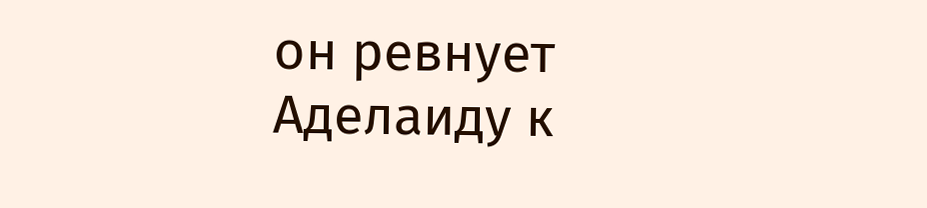он ревнует Аделаиду к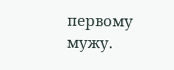первому мужу.